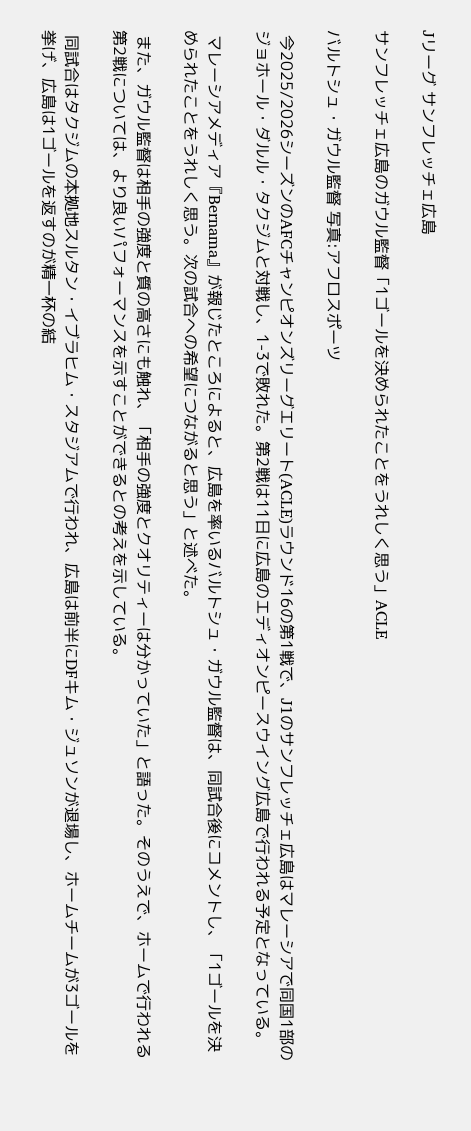Jリーグ サンフレッチェ広島

サンフレッチェ広島のガウル監督「1ゴールを決められたことをうれしく思う」ACLE

バルトシュ・ガウル監督 写真:アフロスポーツ

 今2025/2026シーズンのAFCチャンピオンズリーグエリート(ACLE)ラウンド16の第1戦で、J1のサンフレッチェ広島はマレーシアで同国1部のジョホール・ダルル・タクジムと対戦し、1-3で敗れた。第2戦は11日に広島のエディオンピースウイング広島で行われる予定となっている。

 マレーシアメディア『Bernama』が報じたところによると、広島を率いるバルトシュ・ガウル監督は、同試合後にコメントし、「1ゴールを決められたことをうれしく思う。次の試合への希望につながると思う」と述べた。

 また、ガウル監督は相手の強度と質の高さにも触れ、「相手の強度とクオリティーは分かっていた」と語った。そのうえで、ホームで行われる第2戦については、より良いパフォーマンスを示すことができるとの考えを示している。

 同試合はタクジムの本拠地スルタン・イブラヒム・スタジアムで行われ、広島は前半にDFキム・ジュソンが退場し、ホームチームが3ゴールを挙げ、広島は1ゴールを返すのが精一杯の結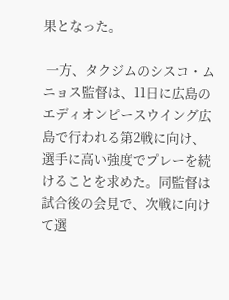果となった。

 一方、タクジムのシスコ・ムニョス監督は、11日に広島のエディオンピースウイング広島で行われる第2戦に向け、選手に高い強度でプレーを続けることを求めた。同監督は試合後の会見で、次戦に向けて選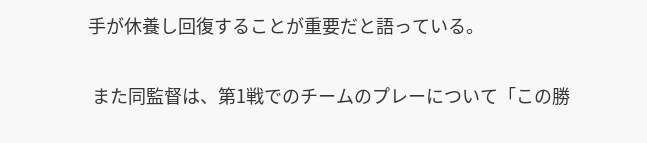手が休養し回復することが重要だと語っている。

 また同監督は、第1戦でのチームのプレーについて「この勝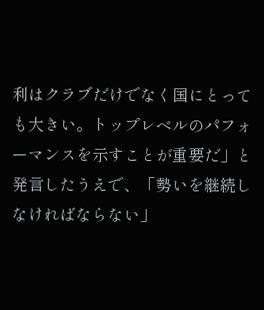利はクラブだけでなく国にとっても大きい。トップレベルのパフォーマンスを示すことが重要だ」と発言したうえで、「勢いを継続しなければならない」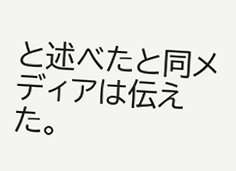と述べたと同メディアは伝えた。